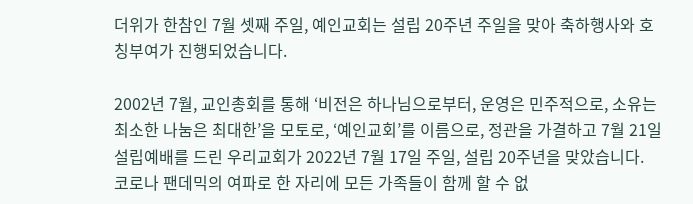더위가 한참인 7월 셋째 주일, 예인교회는 설립 20주년 주일을 맞아 축하행사와 호칭부여가 진행되었습니다.

2002년 7월, 교인총회를 통해 ‘비전은 하나님으로부터, 운영은 민주적으로, 소유는 최소한 나눔은 최대한’을 모토로, ‘예인교회’를 이름으로, 정관을 가결하고 7월 21일 설립예배를 드린 우리교회가 2022년 7월 17일 주일, 설립 20주년을 맞았습니다. 코로나 팬데믹의 여파로 한 자리에 모든 가족들이 함께 할 수 없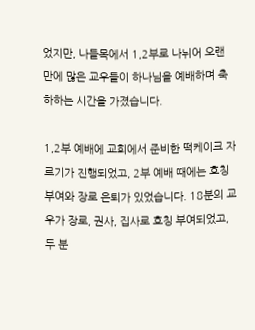었지만, 나들목에서 1,2부로 나뉘어 오랜 만에 많은 교우들이 하나님을 예배하며 축하하는 시간을 가졌습니다.

1,2부 예배에 교회에서 준비한 떡케이크 자르기가 진행되었고, 2부 예배 때에는 호칭부여와 장로 은퇴가 있었습니다. 18분의 교우가 장로, 권사, 집사로 호칭 부여되었고, 두 분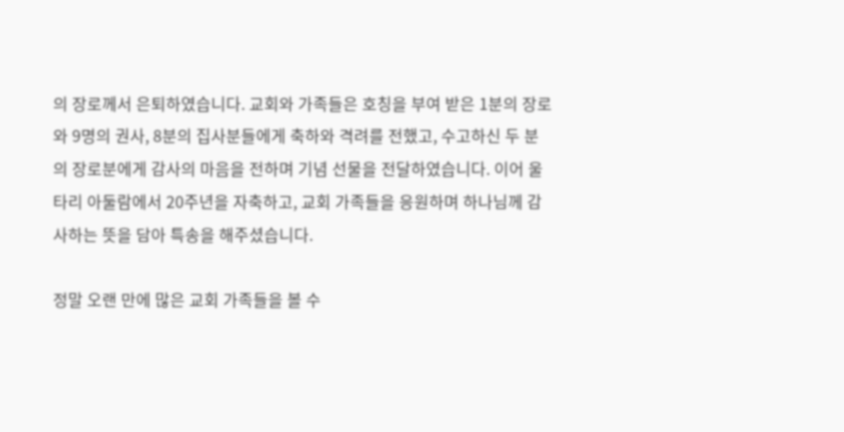의 장로께서 은퇴하였습니다. 교회와 가족들은 호칭을 부여 받은 1분의 장로와 9명의 권사, 8분의 집사분들에게 축하와 격려를 전했고, 수고하신 두 분의 장로분에게 감사의 마음을 전하며 기념 선물을 전달하였습니다. 이어 울타리 아둘람에서 20주년을 자축하고, 교회 가족들을 응원하며 하나님께 감사하는 뜻을 담아 특송을 해주셨습니다.

정말 오랜 만에 많은 교회 가족들을 볼 수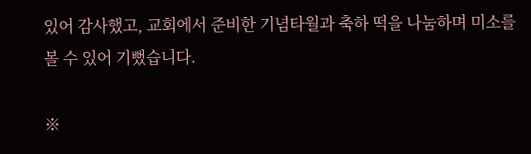있어 감사했고, 교회에서 준비한 기념타월과 축하 떡을 나눔하며 미소를 볼 수 있어 기뻤습니다.

※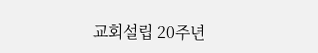교회설립 20주년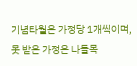기념타월은 가정당 1개씩이며, 못 받은 가정은 나들목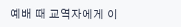예배 때 교역자에게 이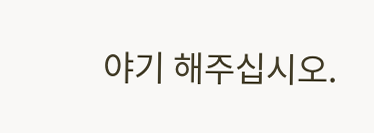야기 해주십시오.